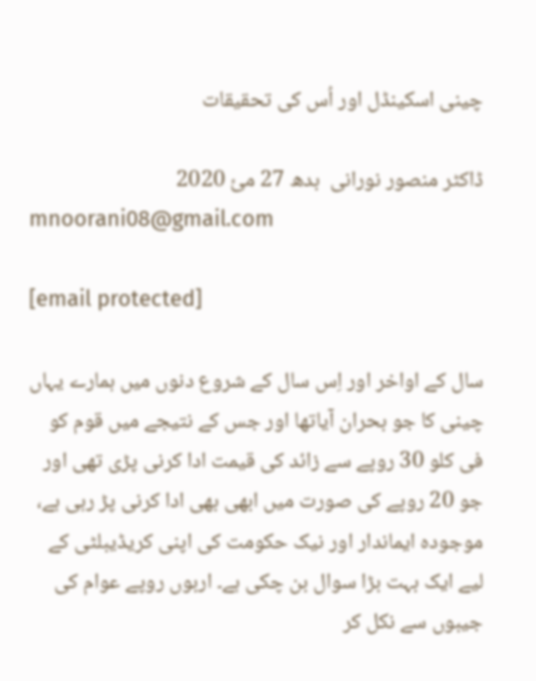چینی اسکینڈل اور اُس کی تحقیقات

ڈاکٹر منصور نورانی  بدھ 27 مئ 2020
mnoorani08@gmail.com

[email protected]

سال کے اواخر اور اِس سال کے شروع دنوں میں ہمارے یہاں چینی کا جو بحران آیاتھا اور جس کے نتیجے میں قوم کو فی کلو 30 روپے سے زائد کی قیمت ادا کرنی پڑی تھی اور جو 20 روپے کی صورت میں ابھی بھی ادا کرنی پڑ رہی ہے، موجودہ ایماندار اور نیک حکومت کی اپنی کریڈیبلٹی کے لیے ایک بہت بڑا سوال بن چکی ہے۔ اربوں روپے عوام کی جیبوں سے نکل کر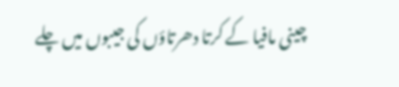چینی مافیا کے کرتا دھرتاؤں کی جیبوں میں چلے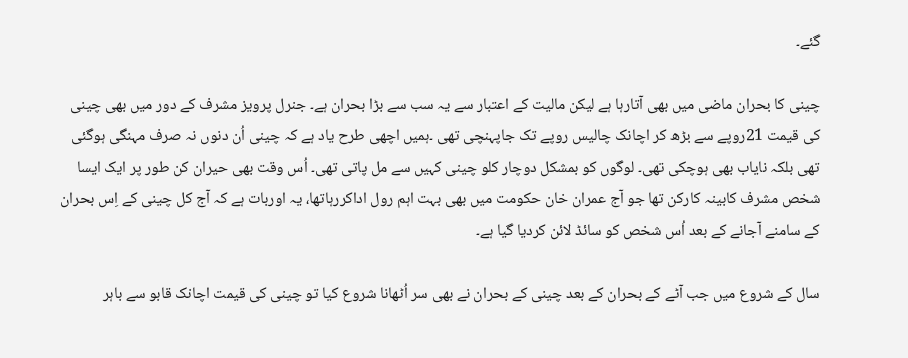گئے۔

چینی کا بحران ماضی میں بھی آتارہا ہے لیکن مالیت کے اعتبار سے یہ سب سے بڑا بحران ہے۔ جنرل پرویز مشرف کے دور میں بھی چینی کی قیمت 21روپے سے بڑھ کر اچانک چالیس روپے تک جاپہنچی تھی ۔ہمیں اچھی طرح یاد ہے کہ چینی اُن دنوں نہ صرف مہنگی ہوگئی تھی بلکہ نایاب بھی ہوچکی تھی۔ لوگوں کو بمشکل دوچار کلو چینی کہیں سے مل پاتی تھی۔ اُس وقت بھی حیران کن طور پر ایک ایسا شخص مشرف کابینہ کارکن تھا جو آج عمران خان حکومت میں بھی بہت اہم رول اداکررہاتھا، یہ اوربات ہے کہ آج کل چینی کے اِس بحران کے سامنے آجانے کے بعد اُس شخص کو سائڈ لائن کردیا گیا ہے۔

سال کے شروع میں جب آٹے کے بحران کے بعد چینی کے بحران نے بھی سر اُٹھانا شروع کیا تو چینی کی قیمت اچانک قابو سے باہر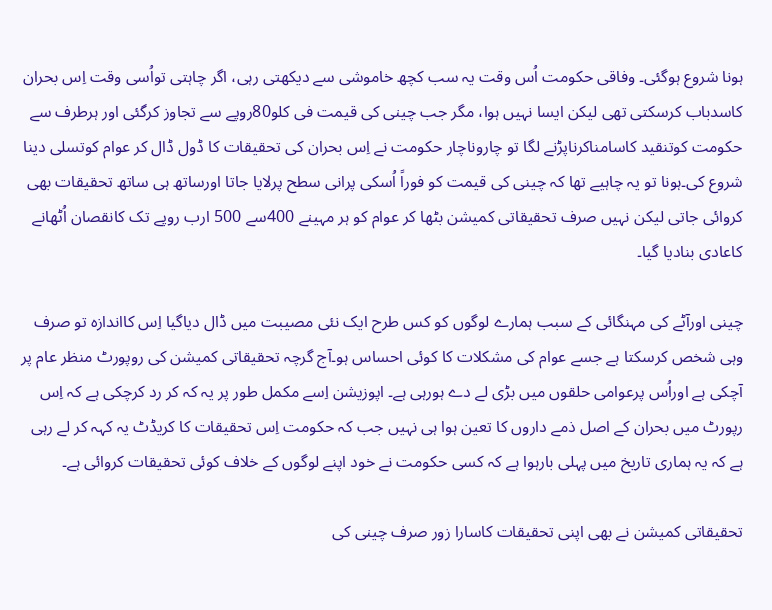ہونا شروع ہوگئی۔ وفاقی حکومت اُس وقت یہ سب کچھ خاموشی سے دیکھتی رہی، اگر چاہتی تواُسی وقت اِس بحران کاسدباب کرسکتی تھی لیکن ایسا نہیں ہوا، مگر جب چینی کی قیمت فی کلو80روپے سے تجاوز کرگئی اور ہرطرف سے حکومت کوتنقید کاسامناکرناپڑنے لگا تو چاروناچار حکومت نے اِس بحران کی تحقیقات کا ڈول ڈال کر عوام کوتسلی دینا شروع کی۔ہونا تو یہ چاہیے تھا کہ چینی کی قیمت کو فوراً اُسکی پرانی سطح پرلایا جاتا اورساتھ ہی ساتھ تحقیقات بھی کروائی جاتی لیکن نہیں صرف تحقیقاتی کمیشن بٹھا کر عوام کو ہر مہینے 400سے 500 ارب روپے تک کانقصان اُٹھانے کاعادی بنادیا گیا۔

چینی اورآٹے کی مہنگائی کے سبب ہمارے لوگوں کو کس طرح ایک نئی مصیبت میں ڈال دیاگیا اِس کااندازہ تو صرف وہی شخص کرسکتا ہے جسے عوام کی مشکلات کا کوئی احساس ہو۔آج گرچہ تحقیقاتی کمیشن کی روپورٹ منظر عام پر آچکی ہے اوراُس پرعوامی حلقوں میں بڑی لے دے ہورہی ہے۔ اپوزیشن اِسے مکمل طور پر یہ کہ کر رد کرچکی ہے کہ اِس رپورٹ میں بحران کے اصل ذمے داروں کا تعین ہوا ہی نہیں جب کہ حکومت اِس تحقیقات کا کریڈٹ یہ کہہ کر لے رہی ہے کہ یہ ہماری تاریخ میں پہلی بارہوا ہے کہ کسی حکومت نے خود اپنے لوگوں کے خلاف کوئی تحقیقات کروائی ہے۔

تحقیقاتی کمیشن نے بھی اپنی تحقیقات کاسارا زور صرف چینی کی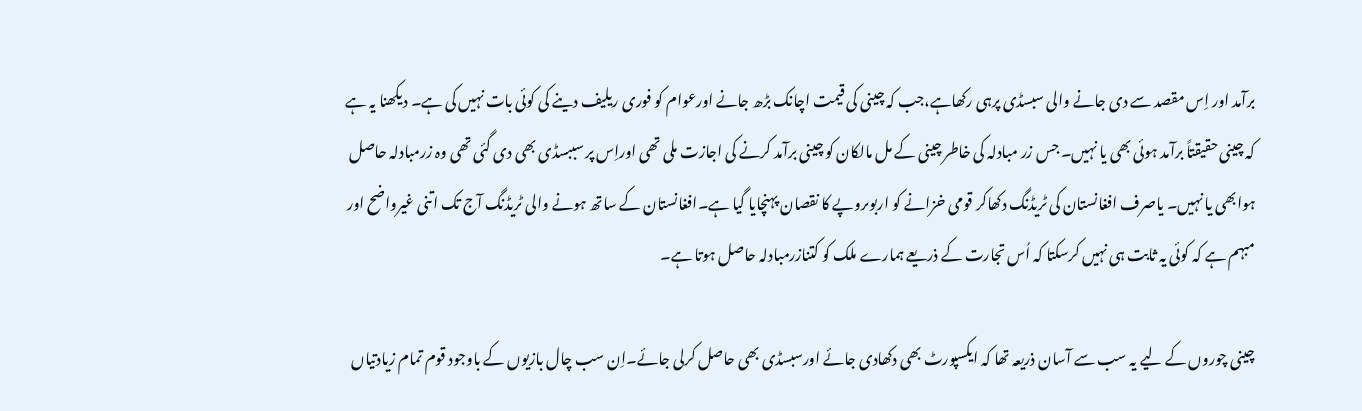برآمد اور اِس مقصد سے دی جانے والی سبسڈی پرہی رکھاہے،جب کہ چینی کی قیمت اچانک بڑھ جانے اورعوام کو فوری ریلیف دینے کی کوئی بات نہیں کی ہے۔ دیکھنا یہ ہے کہ چینی حقیقتاً برآمد ہوئی بھی یا نہیں۔ جس زر مبادلہ کی خاطر چینی کے مل مالکان کو چینی برآمد کرنے کی اجازت ملی تھی اوراِس پر سببسڈی بھی دی گئی تھی وہ زرمبادلہ حاصل ہوابھی یا نہیں۔ یاصرف افغانستان کی ٹریڈنگ دکھاکر قومی خزانے کو اربوںروپے کا نقصان پہنچایا گیا ہے۔افغانستان کے ساتھ ہونے والی ٹریڈنگ آج تک اتنی غیرواضح اور مبہم ہے کہ کوئی یہ ثابت ہی نہیں کرسکتا کہ اُس تجارت کے ذریعے ہمارے ملک کو کتنازرمبادلہ حاصل ہوتا ہے۔

چینی چوروں کے لیے یہ سب سے آسان ذریعہ تھا کہ ایکسپورٹ بھی دکھادی جائے اورسبسڈی بھی حاصل کرلی جائے۔اِن سب چال بازیوں کے باوجود قوم تمام زیادتیاں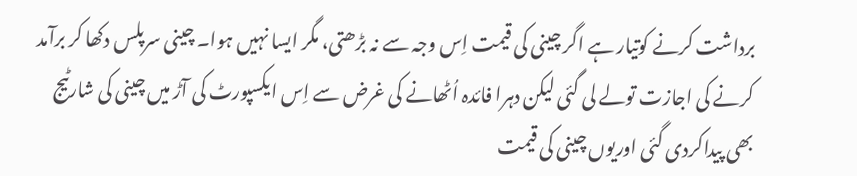برداشت کرنے کوتیار ہے اگر چینی کی قیمت اِس وجہ سے نہ بڑھتی، مگر ایسا نہیں ہوا۔ چینی سرپلس دکھا کر برآمد کرنے کی اجازت تولے لی گئی لیکن دہرا فائدہ اُٹھانے کی غرض سے اِس ایکسپورٹ کی آڑ میں چینی کی شارٹیج بھی پیداکردی گئی اوریوں چینی کی قیمت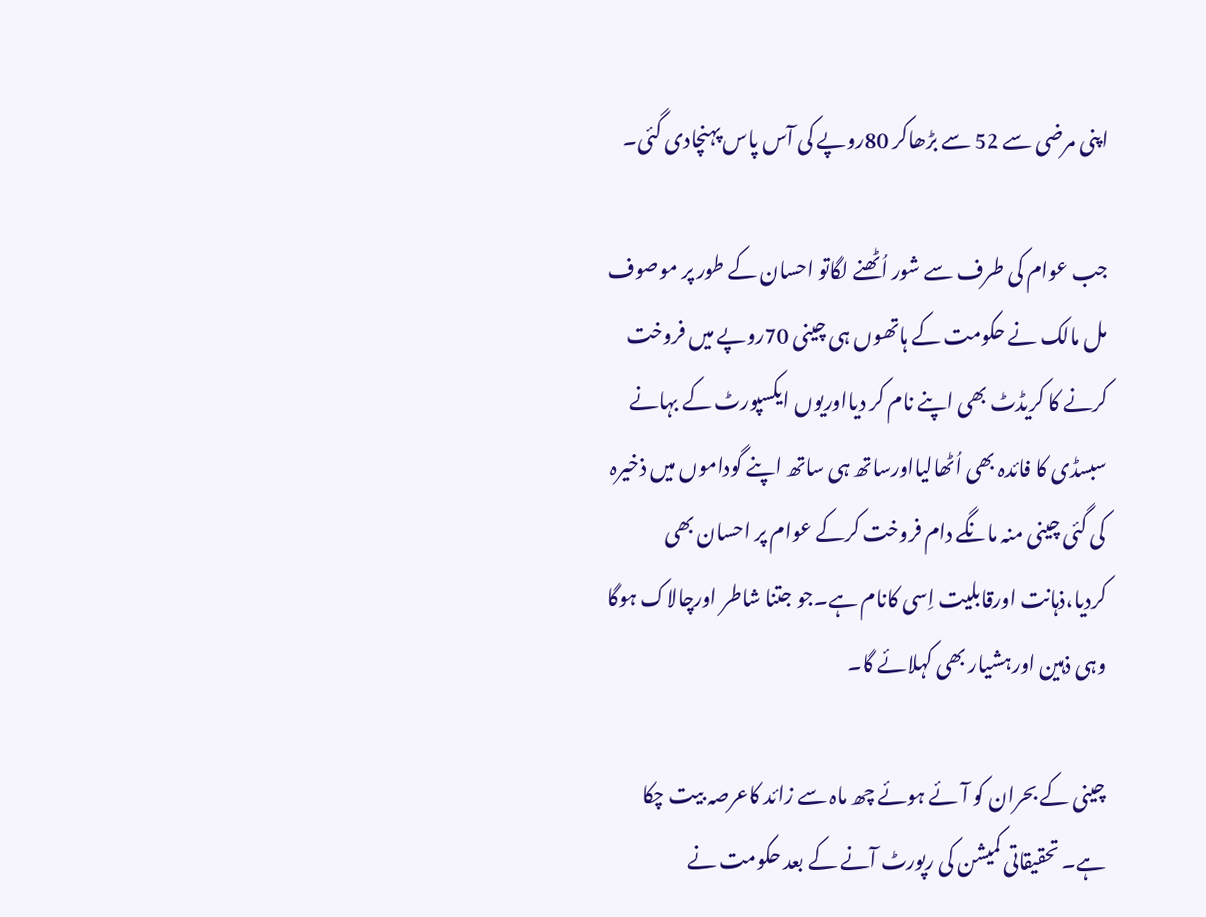اپنی مرضی سے 52 سے بڑھاکر 80روپے کی آس پاس پہنچادی گئی۔

جب عوام کی طرف سے شور اُٹھنے لگاتو احسان کے طور پر موصوف مل مالک نے حکومت کے ہاتھوں ہی چینی 70روپے میں فروخت کرنے کا کریڈٹ بھی اپنے نام کر دیااوریوں ایکسپورٹ کے بہانے سبسڈی کا فائدہ بھی اُٹھالیااورساتھ ہی ساتھ اپنے گوداموں میں ذخیرہ کی گئی چینی منہ مانگے دام فروخت کرکے عوام پر احسان بھی کردیا،ذہانت اورقابلیت اِسی کانام ہے۔جو جتنا شاطر اورچالاک ہوگا وہی ذہین اورہشیار بھی کہلائے گا۔

چینی کے بحران کو آئے ہوئے چھ ماہ سے زائد کاعرصہ بیت چکا ہے۔ تحقیقاتی کمیشن کی رپورٹ آنے کے بعد حکومت نے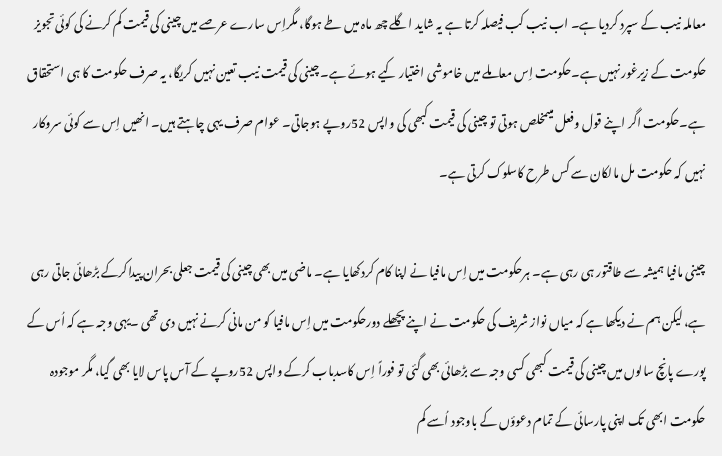معاملہ نیب کے سپرد کردیا ہے۔ اب نیب کب فیصلہ کرتا ہے یہ شاید اگلے چھ ماہ میں طے ہوگا، مگراِس سارے عرصے میں چینی کی قیمت کم کرنے کی کوئی تجویز حکومت کے زیرغور نہیں ہے۔حکومت اِس معاملے میں خاموشی اختیار کیے ہوئے ہے۔ چینی کی قیمت نیب تعین نہیں کریگا، یہ صرف حکومت کا ہی استحقاق ہے۔حکومت اگر اپنے قول وفعل میںمخلص ہوتی تو چینی کی قیمت کبھی کی واپس 52روپے ہوجاتی۔ عوام صرف یہی چاہتے ہیں۔ انھیں اِس سے کوئی سروکار نہیں کہ حکومت مل مالکان سے کس طرح کاسلوک کرتی ہے۔

چینی مافیا ہمیشہ سے طاقتور ہی رہی ہے۔ ہرحکومت میں اِس مافیا نے اپنا کام کردکھایا ہے۔ ماضی میں بھی چینی کی قیمت جعلی بحران پیداکرکے بڑھائی جاتی رہی ہے، لیکن ہم نے دیکھا ہے کہ میاں نواز شریف کی حکومت نے اپنے پچھلے دورحکومت میں اِس مافیا کو من مانی کرنے نہیں دی تھی ۔یہی وجہ ہے کہ اُس کے پورے پانچ سالوں میں چینی کی قیمت کبھی کسی وجہ سے بڑھائی بھی گئی تو فوراً اِس کاسدباب کرکے واپس 52روپے کے آس پاس لایا بھی گیا، مگر موجودہ حکومت ابھی تک اپنی پارسائی کے تمام دعوؤں کے باوجود اُسے کم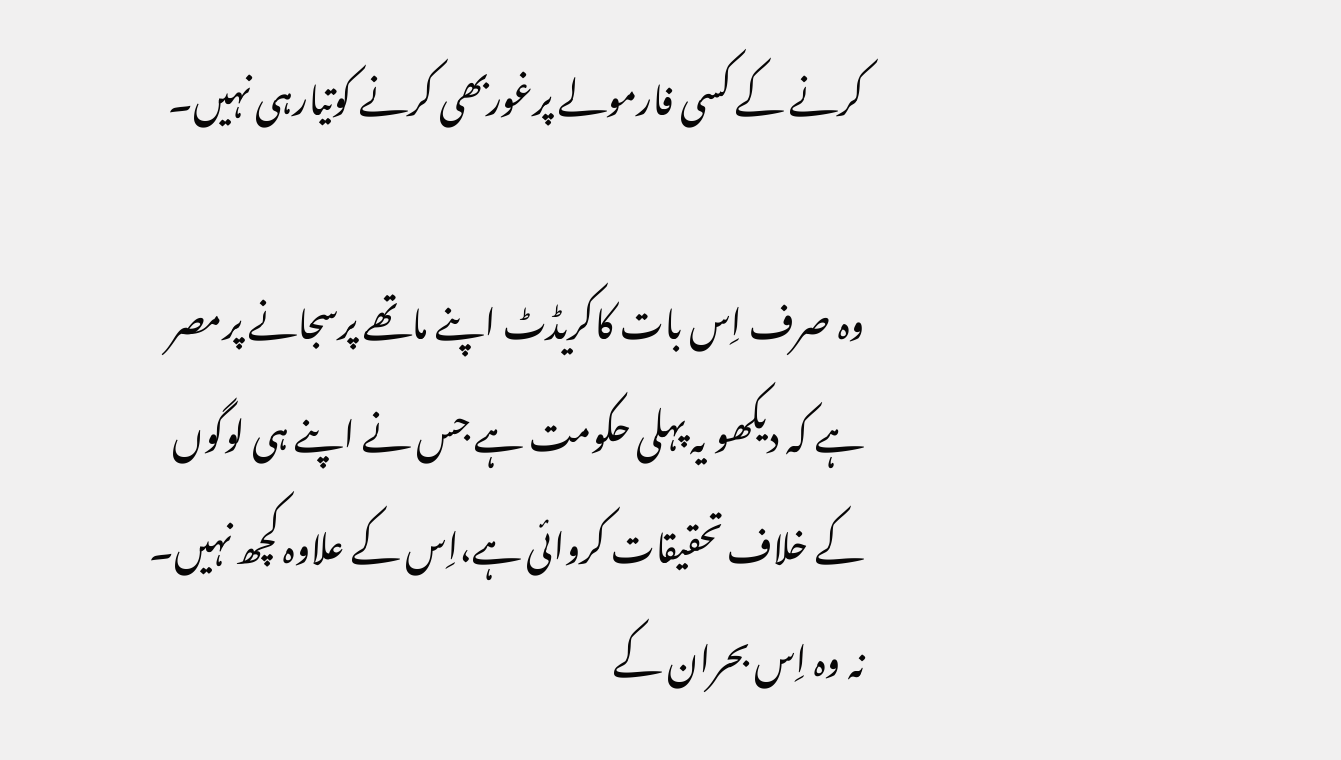کرنے کے کسی فارمولے پرغوربھی کرنے کوتیارہی نہیں۔

وہ صرف اِس بات کاکریڈٹ اپنے ماتھے پرسجانے پرمصر ہے کہ دیکھو یہ پہلی حکومت ہے جس نے اپنے ہی لوگوں کے خلاف تحقیقات کروائی ہے،اِس کے علاوہ کچھ نہیں۔ نہ وہ اِس بحران کے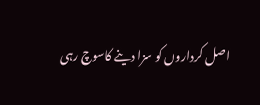اصل کرداروں کو سزا دینے کاسوچ رہی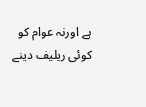ہے اورنہ عوام کو کوئی ریلیف دینے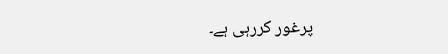پرغور کررہی ہے۔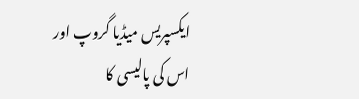ایکسپریس میڈیا گروپ اور اس کی پالیسی کا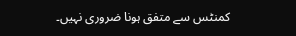کمنٹس سے متفق ہونا ضروری نہیں۔